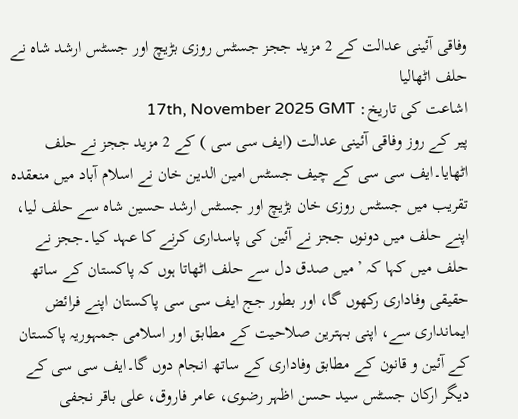وفاقی آئینی عدالت کے 2 مزید ججز جسٹس روزی بڑیچ اور جسٹس ارشد شاہ نے حلف اٹھالیا
اشاعت کی تاریخ: 17th, November 2025 GMT
پیر کے روز وفاقی آئینی عدالت (ایف سی سی ) کے 2 مزید ججز نے حلف اٹھایا۔ایف سی سی کے چیف جسٹس امین الدین خان نے اسلام آباد میں منعقدہ تقریب میں جسٹس روزی خان بڑیچ اور جسٹس ارشد حسین شاہ سے حلف لیا، اپنے حلف میں دونوں ججز نے آئین کی پاسداری کرنے کا عہد کیا۔ججز نے حلف میں کہا کہ ’میں صدق دل سے حلف اٹھاتا ہوں کہ پاکستان کے ساتھ حقیقی وفاداری رکھوں گا، اور بطور جج ایف سی سی پاکستان اپنے فرائض ایمانداری سے، اپنی بہترین صلاحیت کے مطابق اور اسلامی جمہوریہ پاکستان کے آئین و قانون کے مطابق وفاداری کے ساتھ انجام دوں گا۔ایف سی سی کے دیگر ارکان جسٹس سید حسن اظہر رضوی، عامر فاروق، علی باقر نجفی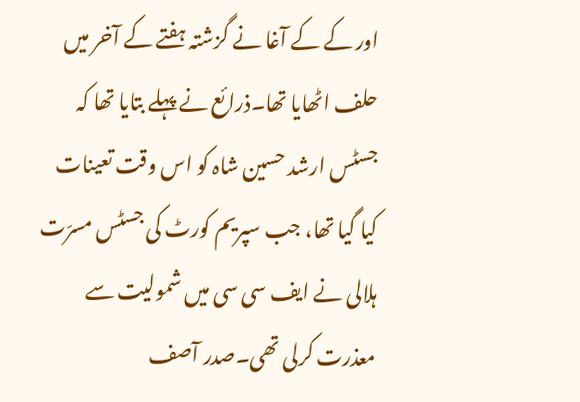اور کے کے آغا نے گزشتہ ہفتے کے آخر میں حلف اٹھایا تھا۔ذرائع نے پہلے بتایا تھا کہ جسٹس ارشد حسین شاہ کو اس وقت تعینات کیا گیا تھا، جب سپریم کورٹ کی جسٹس مسرّت ہلالی نے ایف سی سی میں شمولیت سے معذرت کرلی تھی۔صدر آصف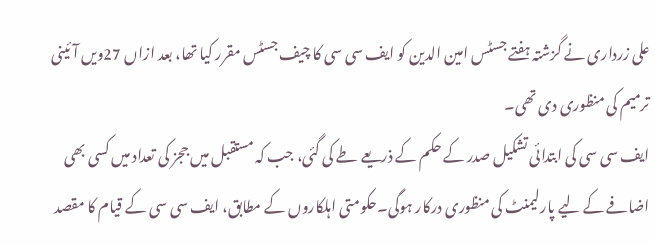علی زرداری نے گزشتہ ہفتے جسٹس امین الدین کو ایف سی سی کا چیف جسٹس مقرر کیا تھا، بعد ازاں 27ویں آئینی ترمیم کی منظوری دی تھی۔
ایف سی سی کی ابتدائی تشکیل صدر کے حکم کے ذریعے طے کی گئی، جب کہ مستقبل میں ججز کی تعداد میں کسی بھی اضافے کے لیے پارلیمنٹ کی منظوری درکار ہوگی۔حکومتی اہلکاروں کے مطابق، ایف سی سی کے قیام کا مقصد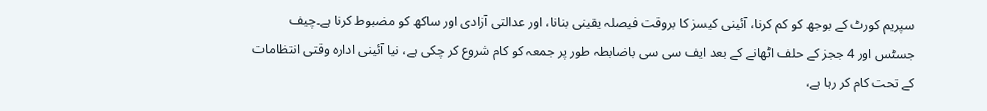سپریم کورٹ کے بوجھ کو کم کرنا، آئینی کیسز کا بروقت فیصلہ یقینی بنانا، اور عدالتی آزادی اور ساکھ کو مضبوط کرنا ہے۔چیف جسٹس اور 4 ججز کے حلف اٹھانے کے بعد ایف سی سی باضابطہ طور پر جمعہ کو کام شروع کر چکی ہے، نیا آئینی ادارہ وقتی انتظامات کے تحت کام کر رہا ہے،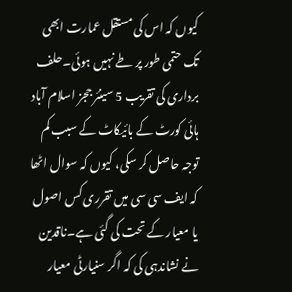کیوں کہ اس کی مستقل عمارت ابھی تک حتمی طور پر طے نہیں ہوئی۔حلف برداری کی تقریب 5 سینئر ججز اسلام آباد ہائی کورٹ کے بائیکاٹ کے سبب کم توجہ حاصل کر سکی، کیوں کہ سوال اٹھا کہ ایف سی سی میں تقرری کس اصول یا معیار کے تحت کی گئی ہے۔ناقدین نے نشاندہی کی کہ اگر سنیارٹی معیار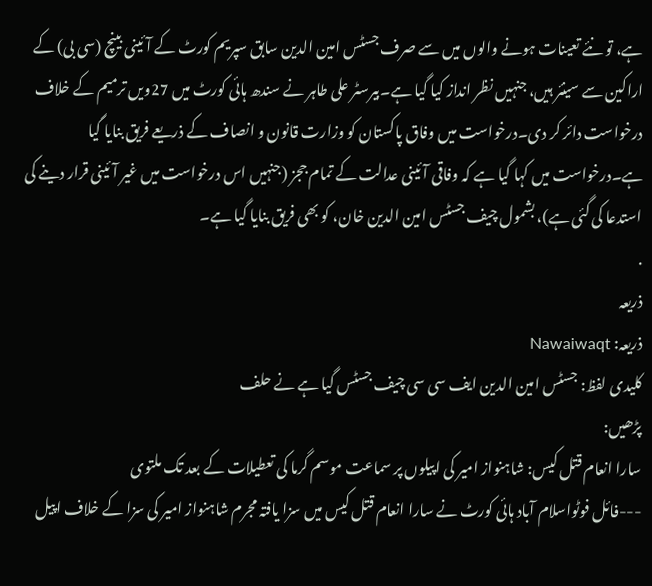ہے، تو نئے تعینات ہونے والوں میں سے صرف جسٹس امین الدین سابق سپریم کورٹ کے آئینی بینچ (سی بی) کے اراکین سے سینئر ہیں، جنہیں نظر انداز کیا گیا ہے۔بیرسٹر علی طاہر نے سندھ ہائی کورٹ میں 27ویں ترمیم کے خلاف درخواست دائر کر دی۔درخواست میں وفاق پاکستان کو وزارت قانون و انصاف کے ذریعے فریق بنایا گیا ہے۔درخواست میں کہا گیا ہے کہ وفاقی آئینی عدالت کے تمام ججز (جنہیں اس درخواست میں غیر آئینی قرار دینے کی استدعا کی گئی ہے)، بشمول چیف جسٹس امین الدین خان، کو بھی فریق بنایا گیا ہے۔
.
ذریعہ
ذریعہ: Nawaiwaqt
کلیدی لفظ: جسٹس امین الدین ایف سی سی چیف جسٹس گیا ہے نے حلف
پڑھیں:
سارا انعام قتل کیس: شاہنواز امیر کی اپیلوں پر سماعت موسم گرما کی تعطیلات کے بعد تک ملتوی
---فائل فوٹواسلام آباد ہائی کورٹ نے سارا انعام قتل کیس میں سزا یافتہ مجرم شاہنواز امیر کی سزا کے خلاف اپیل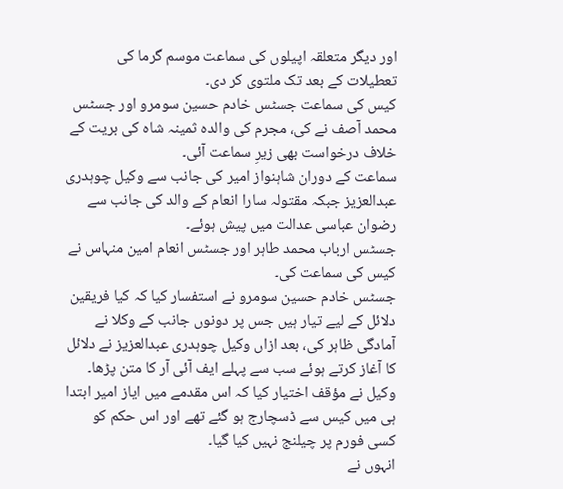اور دیگر متعلقہ اپیلوں کی سماعت موسم گرما کی تعطیلات کے بعد تک ملتوی کر دی۔
کیس کی سماعت جسٹس خادم حسین سومرو اور جسٹس محمد آصف نے کی، مجرم کی والدہ ثمینہ شاہ کی بریت کے خلاف درخواست بھی زیرِ سماعت آئی۔
سماعت کے دوران شاہنواز امیر کی جانب سے وکیل چوہدری عبدالعزیز جبکہ مقتولہ سارا انعام کے والد کی جانب سے رضوان عباسی عدالت میں پیش ہوئے۔
جسٹس ارباب محمد طاہر اور جسٹس انعام امین منہاس نے کیس کی سماعت کی۔
جسٹس خادم حسین سومرو نے استفسار کیا کہ کیا فریقین دلائل کے لیے تیار ہیں جس پر دونوں جانب کے وکلا نے آمادگی ظاہر کی، بعد ازاں وکیل چوہدری عبدالعزیز نے دلائل کا آغاز کرتے ہوئے سب سے پہلے ایف آئی آر کا متن پڑھا۔
وکیل نے مؤقف اختیار کیا کہ اس مقدمے میں ایاز امیر ابتدا ہی میں کیس سے ڈسچارج ہو گئے تھے اور اس حکم کو کسی فورم پر چیلنج نہیں کیا گیا۔
انہوں نے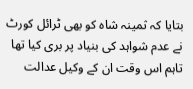بتایا کہ ثمینہ شاہ کو بھی ٹرائل کورٹ نے عدم شواہد کی بنیاد پر بری کیا تھا تاہم اس وقت ان کے وکیل عدالت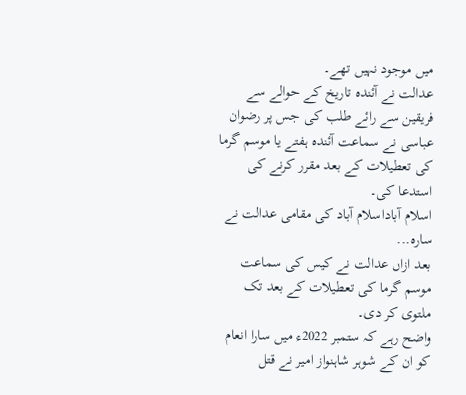میں موجود نہیں تھے۔
عدالت نے آئندہ تاریخ کے حوالے سے فریقین سے رائے طلب کی جس پر رضوان عباسی نے سماعت آئندہ ہفتے یا موسم گرما کی تعطیلات کے بعد مقرر کرنے کی استدعا کی۔
اسلام آباداسلام آباد کی مقامی عدالت نے سارہ...
بعد ازاں عدالت نے کیس کی سماعت موسم گرما کی تعطیلات کے بعد تک ملتوی کر دی۔
واضح رہے کہ ستمبر 2022ء میں سارا انعام کو ان کے شوہر شاہنواز امیر نے قتل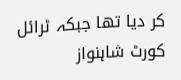کر دیا تھا جبکہ ٹرائل کورٹ شاہنواز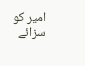امیر کو سزائے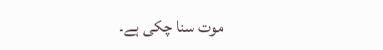موت سنا چکی ہے۔